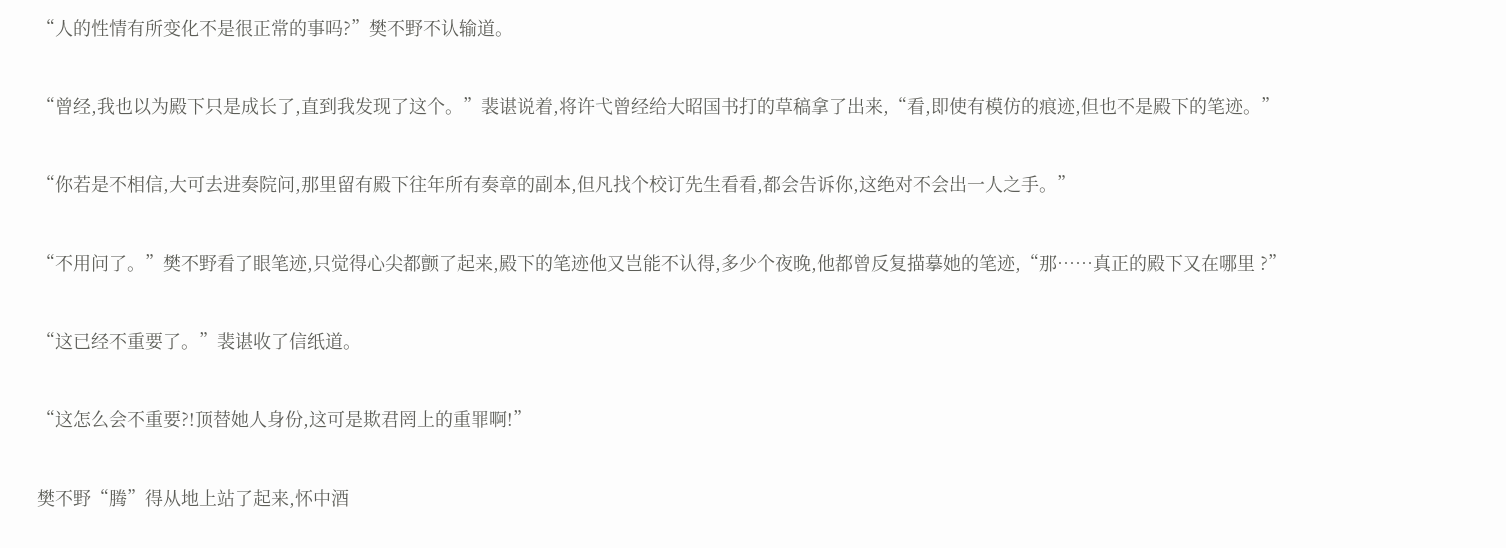“人的性情有所变化不是很正常的事吗?”樊不野不认输道。

“曾经,我也以为殿下只是成长了,直到我发现了这个。”裴谌说着,将许弋曾经给大昭国书打的草稿拿了出来,“看,即使有模仿的痕迹,但也不是殿下的笔迹。”

“你若是不相信,大可去进奏院问,那里留有殿下往年所有奏章的副本,但凡找个校订先生看看,都会告诉你,这绝对不会出一人之手。”

“不用问了。”樊不野看了眼笔迹,只觉得心尖都颤了起来,殿下的笔迹他又岂能不认得,多少个夜晚,他都曾反复描摹她的笔迹,“那……真正的殿下又在哪里 ?”

“这已经不重要了。”裴谌收了信纸道。

“这怎么会不重要?!顶替她人身份,这可是欺君罔上的重罪啊!”

樊不野“腾”得从地上站了起来,怀中酒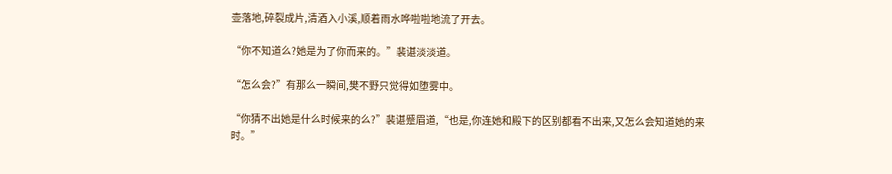壶落地,碎裂成片,清酒入小溪,顺着雨水哗啦啦地流了开去。

“你不知道么?她是为了你而来的。”裴谌淡淡道。

“怎么会?”有那么一瞬间,樊不野只觉得如堕雾中。

“你猜不出她是什么时候来的么?”裴谌蹙眉道,“也是,你连她和殿下的区别都看不出来,又怎么会知道她的来时。”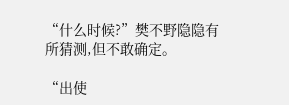“什么时候?”樊不野隐隐有所猜测,但不敢确定。

“出使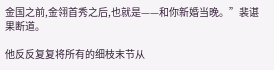金国之前,金翎首秀之后,也就是——和你新婚当晚。”裴谌果断道。

他反反复复将所有的细枝末节从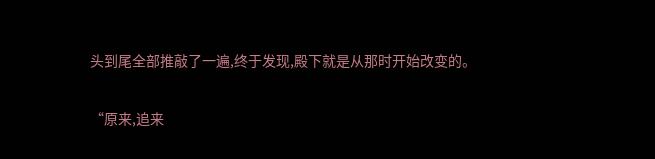头到尾全部推敲了一遍,终于发现,殿下就是从那时开始改变的。

“原来,追来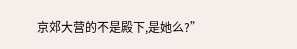京郊大营的不是殿下,是她么?”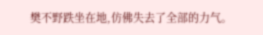樊不野跌坐在地,仿佛失去了全部的力气。